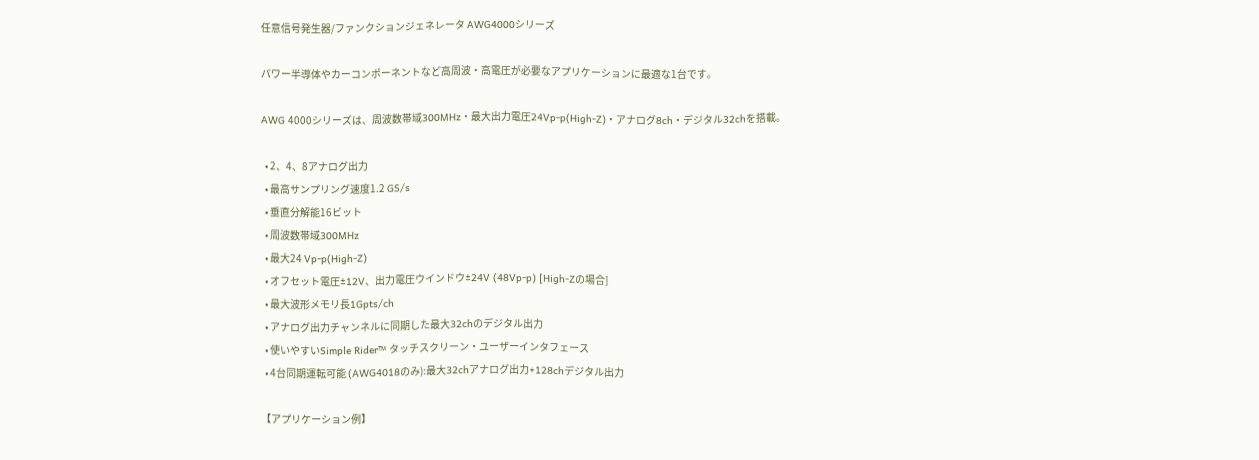任意信号発生器/ファンクションジェネレータ AWG4000シリーズ

パワー半導体やカーコンポーネントなど高周波・高電圧が必要なアプリケーションに最適な1台です。

AWG 4000シリーズは、周波数帯域300MHz・最大出力電圧24Vp-p(High-Z)・アナログ8ch・デジタル32chを搭載。

  • 2、4、8アナログ出力
  • 最高サンプリング速度1.2 GS/s
  • 垂直分解能16ビット
  • 周波数帯域300MHz
  • 最大24 Vp-p(High-Z)
  • オフセット電圧±12V、出力電圧ウインドウ±24V (48Vp-p) [High-Zの場合]
  • 最大波形メモリ長1Gpts/ch
  • アナログ出力チャンネルに同期した最大32chのデジタル出力
  • 使いやすいSimple Rider™ タッチスクリーン・ユーザーインタフェース
  • 4台同期運転可能 (AWG4018のみ):最大32chアナログ出力+128chデジタル出力

【アプリケーション例】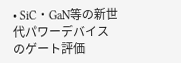• SiC・GaN等の新世代パワーデバイスのゲート評価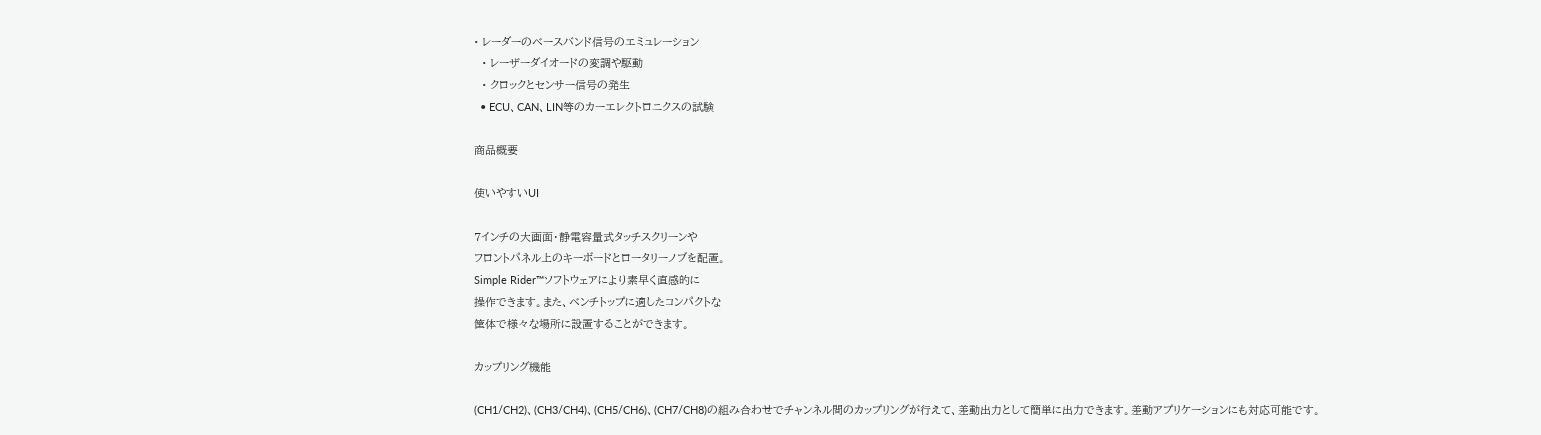• レーダーのベースバンド信号のエミュレーション
  • レーザーダイオードの変調や駆動
  • クロックとセンサー信号の発生
  • ECU、CAN、LIN等のカーエレクトロニクスの試験

商品概要

使いやすいUI

7インチの大画面・静電容量式タッチスクリーンや
フロントパネル上のキーボードとロータリーノブを配置。
Simple Rider™ソフトウェアにより素早く直感的に
操作できます。また、ベンチトップに適したコンパクトな
筐体で様々な場所に設置することができます。

カップリング機能

(CH1/CH2)、(CH3/CH4)、(CH5/CH6)、(CH7/CH8)の組み合わせでチャンネル間のカップリングが行えて、差動出力として簡単に出力できます。差動アプリケーションにも対応可能です。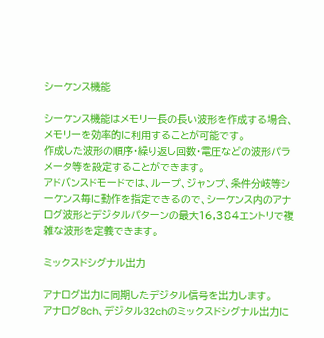シーケンス機能

シーケンス機能はメモリー長の長い波形を作成する場合、メモリーを効率的に利用することが可能です。
作成した波形の順序・繰り返し回数・電圧などの波形パラメータ等を設定することができます。
アドバンスドモードでは、ループ、ジャンプ、条件分岐等シーケンス毎に動作を指定できるので、シーケンス内のアナログ波形とデジタルパターンの最大16,384エントリで複雑な波形を定義できます。

ミックスドシグナル出力

アナログ出力に同期したデジタル信号を出力します。
アナログ8ch、デジタル32chのミックスドシグナル出力に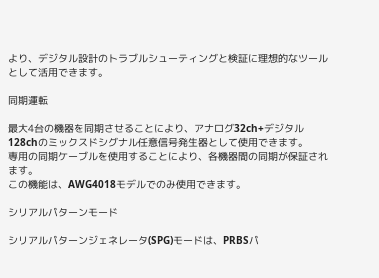より、デジタル設計のトラブルシューティングと検証に理想的なツールとして活用できます。

同期運転

最大4台の機器を同期させることにより、アナログ32ch+デジタル128chのミックスドシグナル任意信号発生器として使用できます。
専用の同期ケーブルを使用することにより、各機器間の同期が保証されます。
この機能は、AWG4018モデルでのみ使用できます。

シリアルパターンモード

シリアルパターンジェネレータ(SPG)モードは、PRBSパ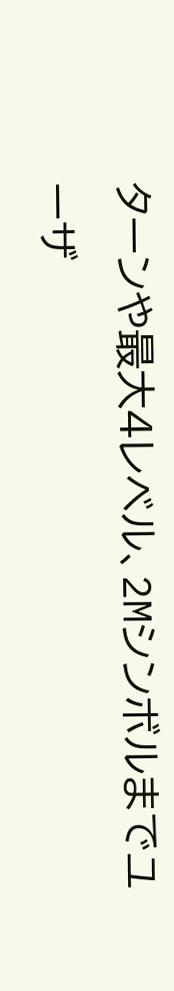ターンや最大4レベル、2Mシンボルまでユーザ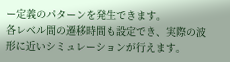ー定義のパターンを発生できます。
各レベル間の遷移時間も設定でき、実際の波形に近いシミュレーションが行えます。